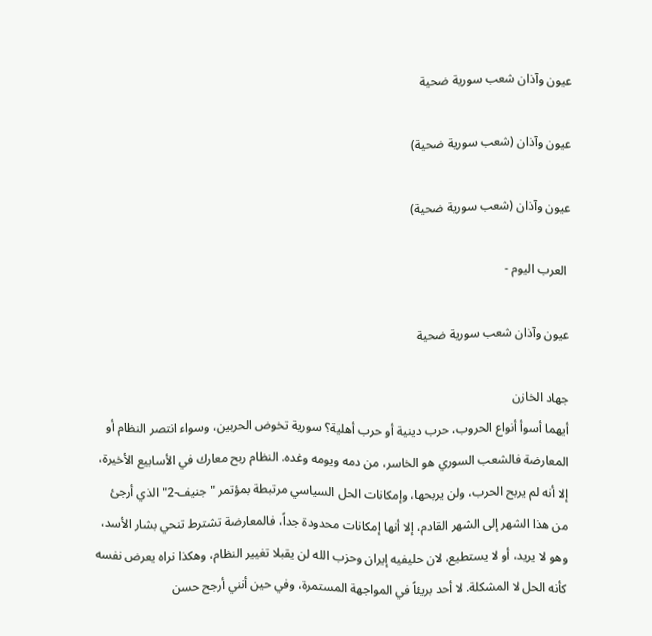عيون وآذان شعب سورية ضحية

عيون وآذان (شعب سورية ضحية)

عيون وآذان (شعب سورية ضحية)

 العرب اليوم -

عيون وآذان شعب سورية ضحية

جهاد الخازن
أيهما أسوأ أنواع الحروب، حرب دينية أو حرب أهلية؟ سورية تخوض الحربين، وسواء انتصر النظام أو المعارضة فالشعب السوري هو الخاسر، من دمه ويومه وغده. النظام ربح معارك في الأسابيع الأخيرة، إلا أنه لم يربح الحرب، ولن يربحها، وإمكانات الحل السياسي مرتبطة بمؤتمر "جنيف-2" الذي أرجئ من هذا الشهر إلى الشهر القادم، إلا أنها إمكانات محدودة جداً، فالمعارضة تشترط تنحي بشار الأسد، وهو لا يريد، أو لا يستطيع، لان حليفيه إيران وحزب الله لن يقبلا تغيير النظام، وهكذا نراه يعرض نفسه كأنه الحل لا المشكلة. لا أحد بريئاً في المواجهة المستمرة، وفي حين أنني أرجح حسن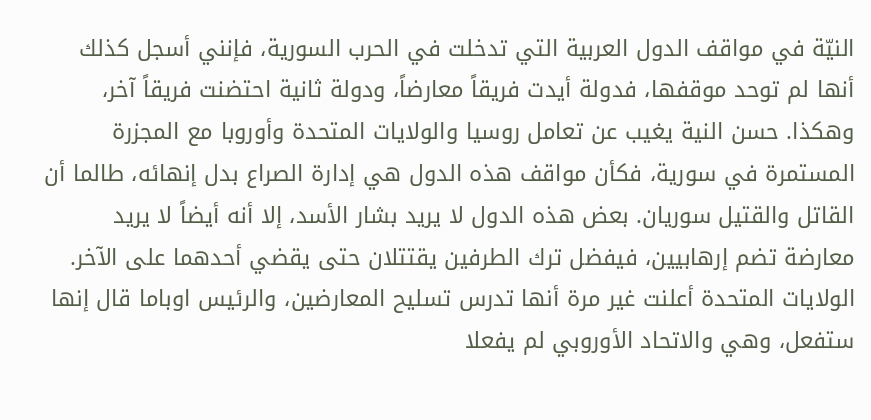النيّة في مواقف الدول العربية التي تدخلت في الحرب السورية، فإنني أسجل كذلك أنها لم توحد موقفها، فدولة أيدت فريقاً معارضاً، ودولة ثانية احتضنت فريقاً آخر، وهكذا. حسن النية يغيب عن تعامل روسيا والولايات المتحدة وأوروبا مع المجزرة المستمرة في سورية، فكأن مواقف هذه الدول هي إدارة الصراع بدل إنهائه، طالما أن القاتل والقتيل سوريان. بعض هذه الدول لا يريد بشار الأسد، إلا أنه أيضاً لا يريد معارضة تضم إرهابيين، فيفضل ترك الطرفين يقتتلان حتى يقضي أحدهما على الآخر. الولايات المتحدة أعلنت غير مرة أنها تدرس تسليح المعارضين، والرئيس اوباما قال إنها ستفعل، وهي والاتحاد الأوروبي لم يفعلا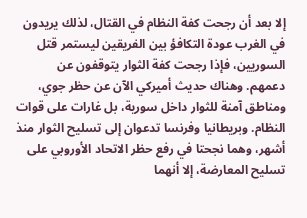إلا بعد أن رجحت كفة النظام في القتال، لذلك يريدون في الغرب عودة التكافؤ بين الفريقين ليستمر قتل السوريين، فإذا رجحت كفة الثوار يتوقفون عن دعمهم. وهناك حديث أميركي الآن عن حظر جوي، ومناطق آمنة للثوار داخل سورية، بل غارات على قوات النظام. وبريطانيا وفرنسا تدعوان إلى تسليح الثوار منذ أشهر، وهما نجحتا في رفع حظر الاتحاد الأوروبي على تسليح المعارضة، إلا أنهما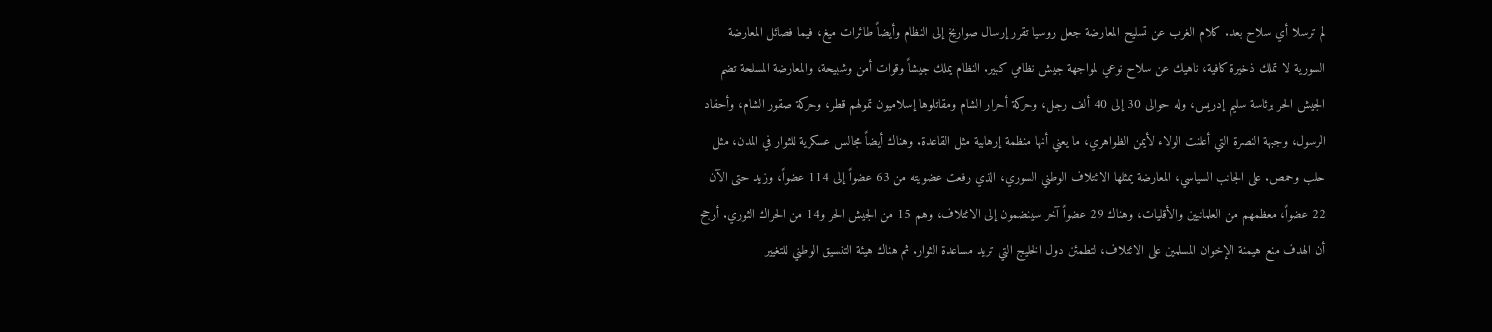لم ترسلا أي سلاح بعد. كلام الغرب عن تسليح المعارضة جعل روسيا تقرر إرسال صواريخ إلى النظام وأيضاً طائرات ميغ، فيما فصائل المعارضة السورية لا تملك ذخيرة كافية، ناهيك عن سلاح نوعي لمواجهة جيش نظامي كبير. النظام يملك جيشاً وقوات أمن وشبيحة، والمعارضة المسلحة تضم الجيش الحر برئاسة سليم إدريس، وله حوالى 30 إلى 40 ألف رجل، وحركة أحرار الشام ومقاتلوها إسلاميون تمولهم قطر، وحركة صقور الشام، وأحفاد الرسول، وجبهة النصرة التي أعلنت الولاء لأيمن الظواهري، ما يعني أنها منظمة إرهابية مثل القاعدة. وهناك أيضاً مجالس عسكرية للثوار في المدن، مثل حلب وحمص. على الجانب السياسي، المعارضة يمثلها الائتلاف الوطني السوري، الذي رفعت عضويته من 63 عضواً إلى 114 عضواً، وزيد حتى الآن 22 عضواً، معظمهم من العلمانيين والأقليات، وهناك 29 عضواً آخر سينضمون إلى الائتلاف، وهم 15 من الجيش الحر و14 من الحراك الثوري. أرجح أن الهدف منع هيمنة الإخوان المسلمين على الائتلاف، لتطمئن دول الخليج التي تريد مساعدة الثوار. ثم هناك هيئة التنسيق الوطني للتغيير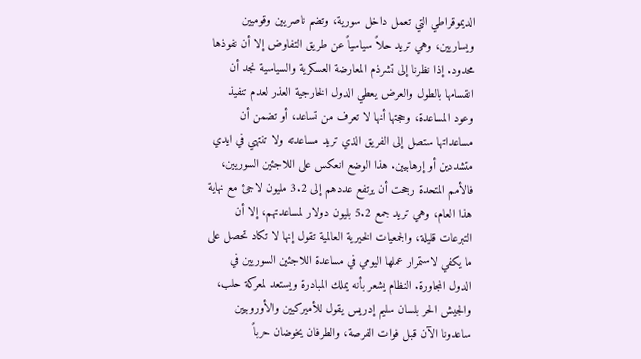الديموقراطي التي تعمل داخل سورية، وتضم ناصريين وقوميين ويساريين، وهي تريد حلاً سياسياً عن طريق التفاوض إلا أن نفوذها محدود. إذا نظرنا إلى تشرذم المعارضة العسكرية والسياسية نجد أن انقسامها بالطول والعرض يعطي الدول الخارجية العذر لعدم تنفيذ وعود المساعدة، وحجتها أنها لا تعرف من تساعد، أو تضمن أن مساعداتها ستصل إلى الفريق الذي تريد مساعدته ولا تنتهي في ايدي متشددين أو إرهابيين. هذا الوضع انعكس على اللاجئين السوريين، فالأمم المتحدة رجحت أن يرتفع عددهم إلى 3.2 مليون لاجئ مع نهاية هذا العام، وهي تريد جمع 5.2 بليون دولار لمساعدتهم، إلا أن التبرعات قليلة، والجمعيات الخيرية العالمية تقول إنها لا تكاد تحصل على ما يكفي لاستمرار عملها اليومي في مساعدة اللاجئين السوريين في الدول المجاورة. النظام يشعر بأنه يملك المبادرة ويستعد لمعركة حلب، والجيش الحر بلسان سليم إدريس يقول للأميركيين والأوروبيين ساعدونا الآن قبل فوات الفرصة، والطرفان يخوضان حرباً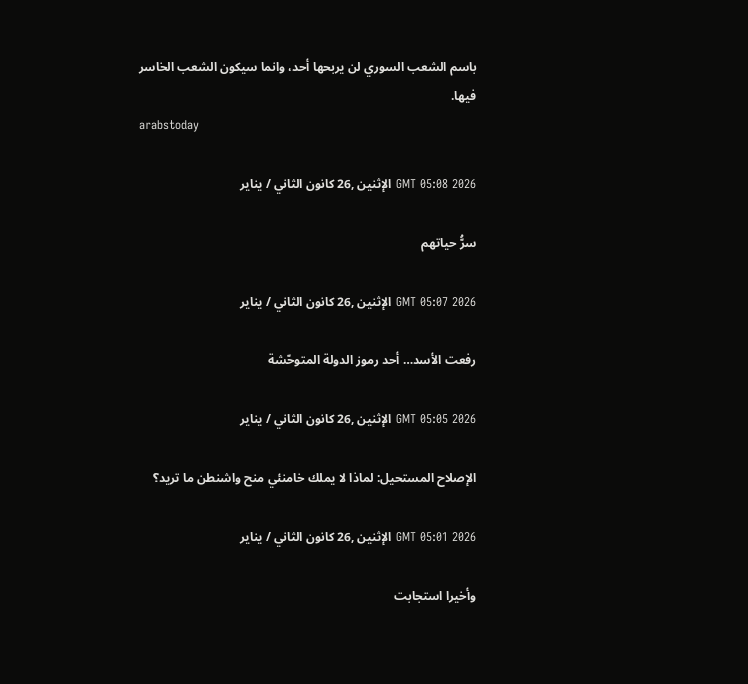باسم الشعب السوري لن يربحها أحد، وانما سيكون الشعب الخاسر فيها.
arabstoday

GMT 05:08 2026 الإثنين ,26 كانون الثاني / يناير

سرُّ حياتهم

GMT 05:07 2026 الإثنين ,26 كانون الثاني / يناير

رفعت الأسد… أحد رموز الدولة المتوحّشة

GMT 05:05 2026 الإثنين ,26 كانون الثاني / يناير

الإصلاح المستحيل: لماذا لا يملك خامنئي منح واشنطن ما تريد؟

GMT 05:01 2026 الإثنين ,26 كانون الثاني / يناير

وأخيرا استجابت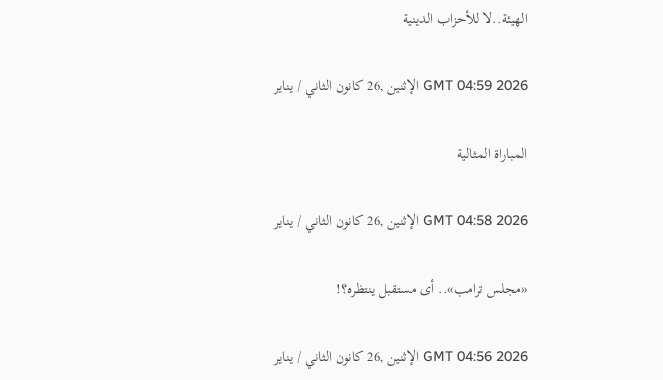الهيئة..لا للأحزاب الدينية

GMT 04:59 2026 الإثنين ,26 كانون الثاني / يناير

المباراة المثالية

GMT 04:58 2026 الإثنين ,26 كانون الثاني / يناير

«مجلس ترامب».. أى مستقبل ينتظره؟!

GMT 04:56 2026 الإثنين ,26 كانون الثاني / يناير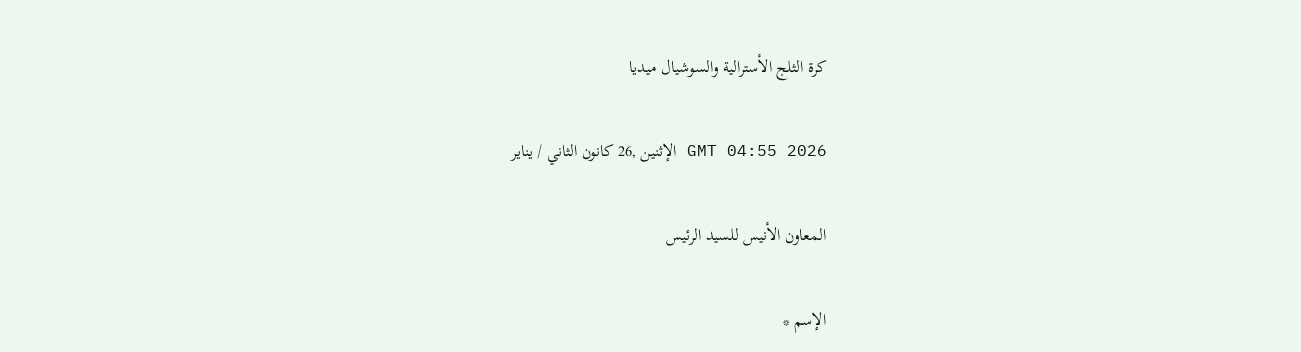كرة الثلج الأسترالية والسوشيال ميديا

GMT 04:55 2026 الإثنين ,26 كانون الثاني / يناير

المعاون الأنيس للسيد الرئيس

الإسم *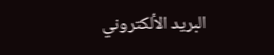البريد الألكتروني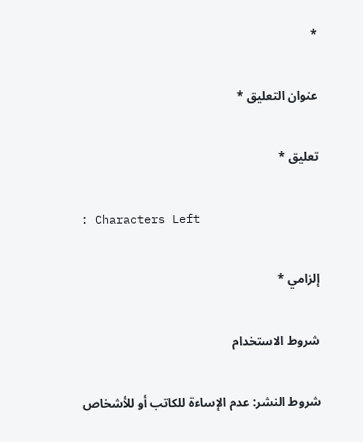*

عنوان التعليق *

تعليق *

: Characters Left

إلزامي *

شروط الاستخدام

شروط النشر: عدم الإساءة للكاتب أو للأشخاص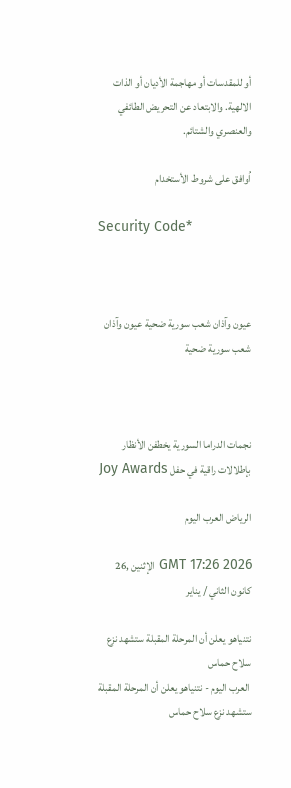أو للمقدسات أو مهاجمة الأديان أو الذات الالهية. والابتعاد عن التحريض الطائفي والعنصري والشتائم.

اُوافق على شروط الأستخدام

Security Code*



عيون وآذان شعب سورية ضحية عيون وآذان شعب سورية ضحية



نجمات الدراما السورية يخطفن الأنظار بإطلالات راقية في حفل Joy Awards

الرياض العرب اليوم

GMT 17:26 2026 الإثنين ,26 كانون الثاني / يناير

نتنياهو يعلن أن المرحلة المقبلة ستشهد نزع سلاح حماس
 العرب اليوم - نتنياهو يعلن أن المرحلة المقبلة ستشهد نزع سلاح حماس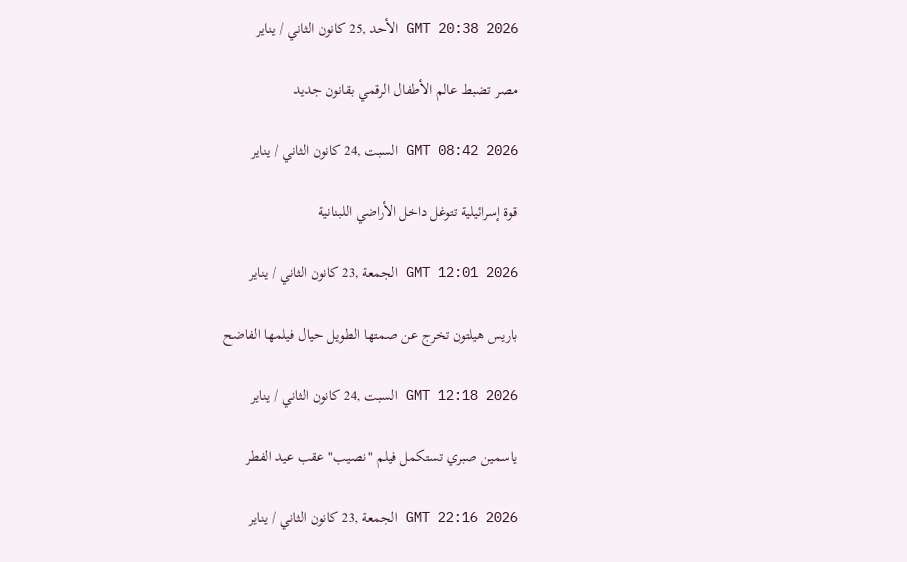GMT 20:38 2026 الأحد ,25 كانون الثاني / يناير

مصر تضبط عالم الأطفال الرقمي بقانون جديد

GMT 08:42 2026 السبت ,24 كانون الثاني / يناير

قوة إسرائيلية تتوغل داخل الأراضي اللبنانية

GMT 12:01 2026 الجمعة ,23 كانون الثاني / يناير

باريس هيلتون تخرج عن صمتها الطويل حيال فيلمها الفاضح

GMT 12:18 2026 السبت ,24 كانون الثاني / يناير

ياسمين صبري تستكمل فيلم "نصيب" عقب عيد الفطر

GMT 22:16 2026 الجمعة ,23 كانون الثاني / يناير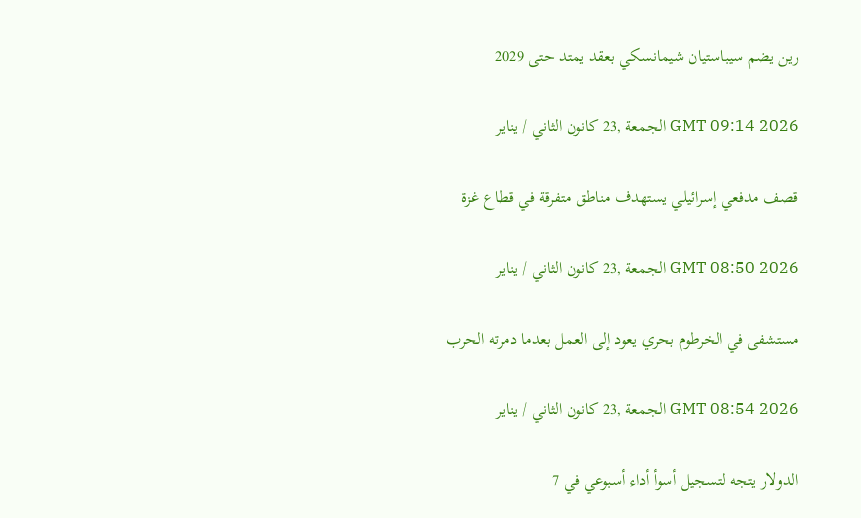رين يضم سيباستيان شيمانسكي بعقد يمتد حتى 2029

GMT 09:14 2026 الجمعة ,23 كانون الثاني / يناير

قصف مدفعي إسرائيلي يستهدف مناطق متفرقة في قطاع غزة

GMT 08:50 2026 الجمعة ,23 كانون الثاني / يناير

مستشفى في الخرطوم بحري يعود إلى العمل بعدما دمرته الحرب

GMT 08:54 2026 الجمعة ,23 كانون الثاني / يناير

الدولار يتجه لتسجيل أسوأ أداء أسبوعي في 7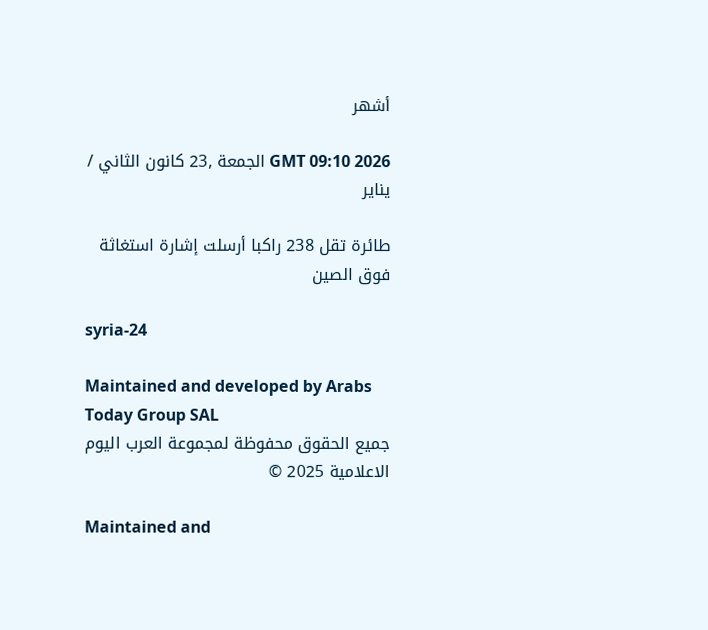أشهر

GMT 09:10 2026 الجمعة ,23 كانون الثاني / يناير

طائرة تقل 238 راكبا أرسلت إشارة استغاثة فوق الصين

syria-24

Maintained and developed by Arabs Today Group SAL
جميع الحقوق محفوظة لمجموعة العرب اليوم الاعلامية 2025 ©

Maintained and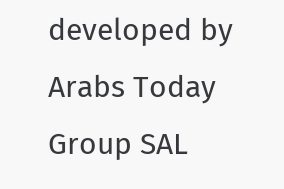developed by Arabs Today Group SAL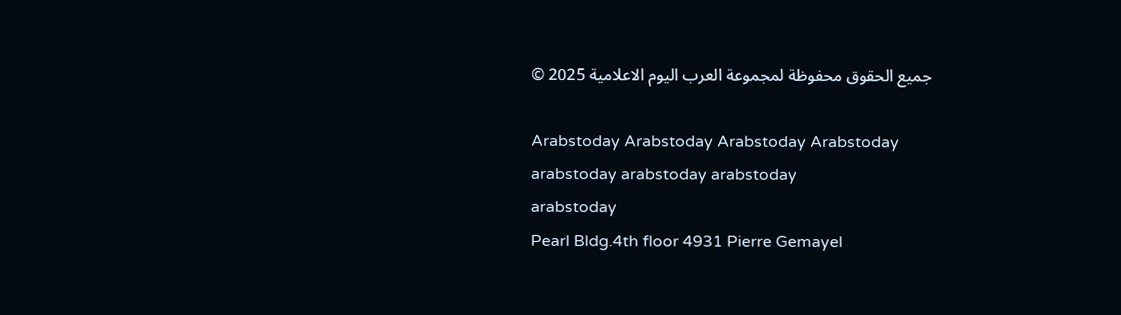جميع الحقوق محفوظة لمجموعة العرب اليوم الاعلامية 2025 ©

Arabstoday Arabstoday Arabstoday Arabstoday
arabstoday arabstoday arabstoday
arabstoday
Pearl Bldg.4th floor 4931 Pierre Gemayel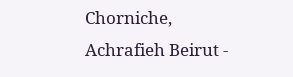Chorniche, Achrafieh Beirut -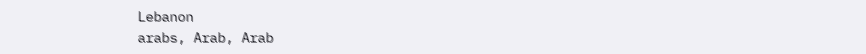Lebanon
arabs, Arab, Arab